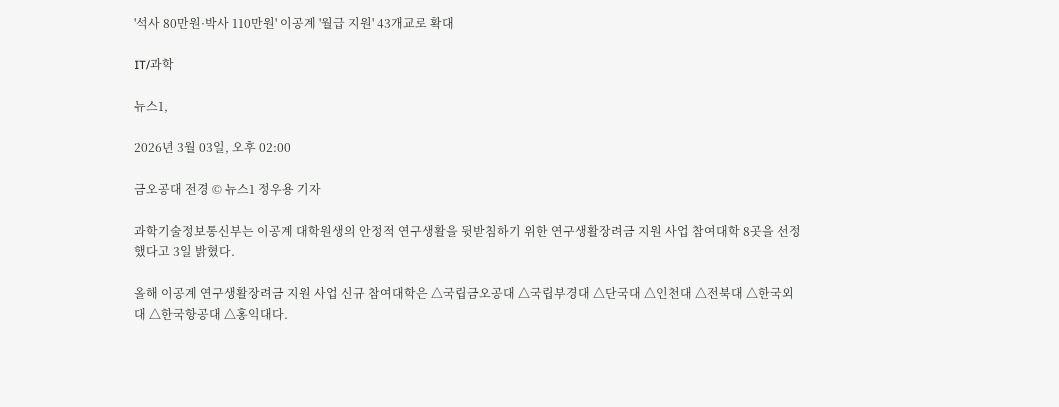'석사 80만원·박사 110만원' 이공계 '월급 지원' 43개교로 확대

IT/과학

뉴스1,

2026년 3월 03일, 오후 02:00

금오공대 전경 © 뉴스1 정우용 기자

과학기술정보통신부는 이공계 대학원생의 안정적 연구생활을 뒷받침하기 위한 연구생활장려금 지원 사업 참여대학 8곳을 선정했다고 3일 밝혔다.

올해 이공계 연구생활장려금 지원 사업 신규 참여대학은 △국립금오공대 △국립부경대 △단국대 △인천대 △전북대 △한국외대 △한국항공대 △홍익대다.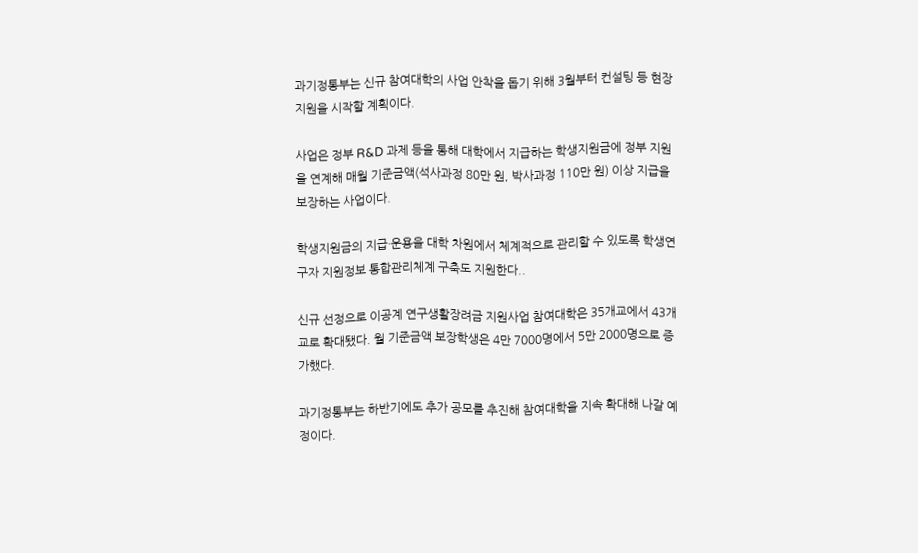과기정통부는 신규 참여대학의 사업 안착을 돕기 위해 3월부터 컨설팅 등 현장 지원을 시작할 계획이다.

사업은 정부 R&D 과제 등을 통해 대학에서 지급하는 학생지원금에 정부 지원을 연계해 매월 기준금액(석사과정 80만 원, 박사과정 110만 원) 이상 지급을 보장하는 사업이다.

학생지원금의 지급·운용을 대학 차원에서 체계적으로 관리할 수 있도록 학생연구자 지원정보 통합관리체계 구축도 지원한다..

신규 선정으로 이공계 연구생활장려금 지원사업 참여대학은 35개교에서 43개교로 확대됐다. 월 기준금액 보장학생은 4만 7000명에서 5만 2000명으로 증가했다.

과기정통부는 하반기에도 추가 공모를 추진해 참여대학을 지속 확대해 나갈 예정이다.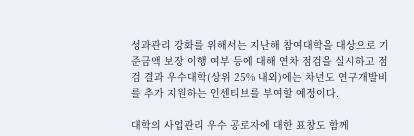성과관리 강화를 위해서는 지난해 참여대학을 대상으로 기준금액 보장 이행 여부 등에 대해 연차 점검을 실시하고 점검 결과 우수대학(상위 25% 내외)에는 차년도 연구개발비를 추가 지원하는 인센티브를 부여할 예정이다.

대학의 사업관리 우수 공로자에 대한 표창도 함께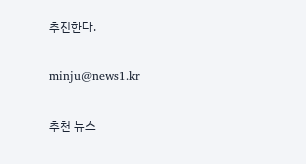추진한다.

minju@news1.kr

추천 뉴스